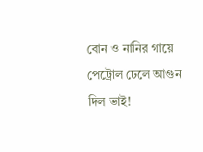বোন ও নানির গায়ে পেট্রোল ঢেলে আগুন দিল ভাই!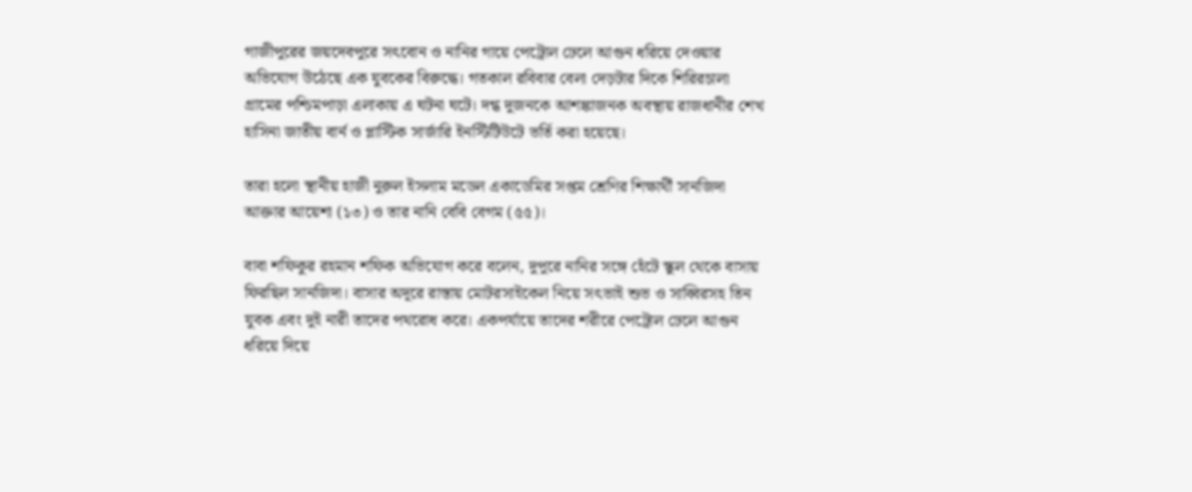গাজীপুরের জয়দেবপুরে সৎবোন ও নানির গায়ে পেট্রোল ঢেলে আগুন ধরিয়ে দেওয়ার অভিযোগ উঠেছে এক যুবকের বিরুদ্ধে। গতকাল রবিবার বেলা দেড়টার দিকে শিরিরচালা গ্রামের পশ্চিমপাড়া এলাকায় এ ঘটনা ঘটে। দগ্ধ দুজনকে আশঙ্কাজনক অবস্থায় রাজধানীর শেখ হাসিনা জাতীয় বার্ন ও প্লাস্টিক সার্জারি ইনস্টিটিউটে ভর্তি করা হয়েছে।

তারা হলো স্থানীয় হাজী নুরুল ইসলাম মডেল একাডেমির সপ্তম শ্রেণির শিক্ষার্থী সানজিদা আক্তার আয়েশা (১৩) ও তার নানি বেবি বেগম (৫৫)।

বাবা শফিকুর রহমান শফিক অভিযোগ করে বলেন, দুপুরে নানির সঙ্গে হেঁটে স্কুল থেকে বাসায় ফিরছিল সানজিদা। বাসার অদূরে রাস্তায় মোটরসাইকেল নিয়ে সৎভাই শুভ ও সাব্বিরসহ তিন যুবক এবং দুই নারী তাদের পথরোধ করে। একপর্যায়ে তাদের শরীরে পেট্রোল ঢেলে আগুন ধরিয়ে দিয়ে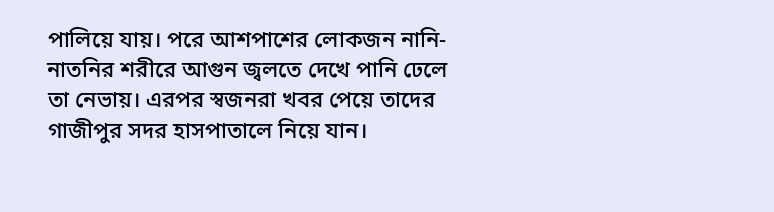পালিয়ে যায়। পরে আশপাশের লোকজন নানি-নাতনির শরীরে আগুন জ্বলতে দেখে পানি ঢেলে তা নেভায়। এরপর স্বজনরা খবর পেয়ে তাদের গাজীপুর সদর হাসপাতালে নিয়ে যান।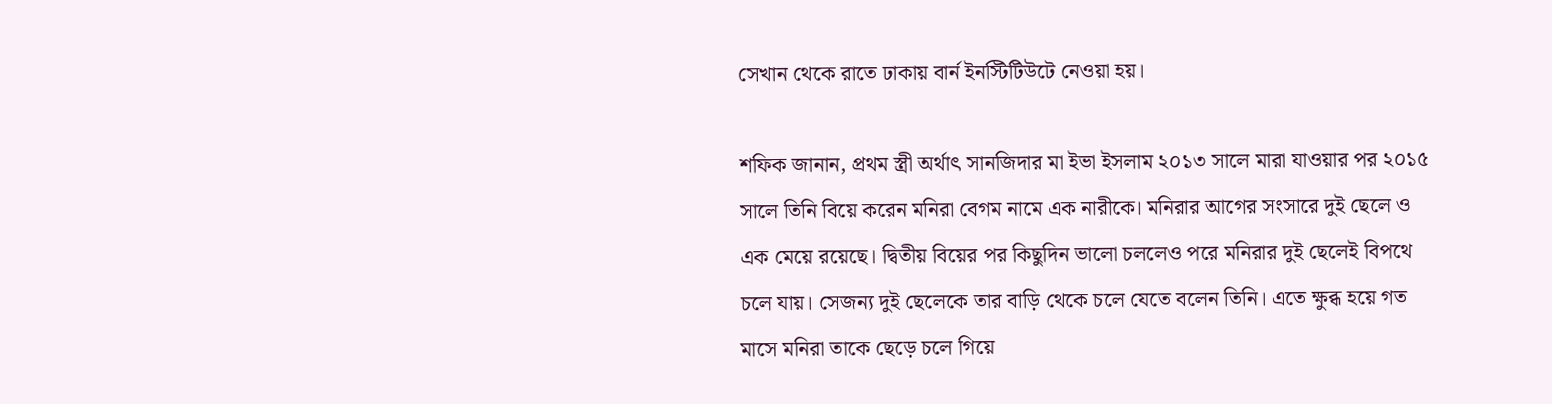সেখান থেকে রাতে ঢাকায় বার্ন ইনস্টিটিউটে নেওয়া হয়।

শফিক জানান, প্রথম স্ত্রী অর্থাৎ সানজিদার মা ইভা ইসলাম ২০১৩ সালে মারা যাওয়ার পর ২০১৫ সালে তিনি বিয়ে করেন মনিরা বেগম নামে এক নারীকে। মনিরার আগের সংসারে দুই ছেলে ও এক মেয়ে রয়েছে। দ্বিতীয় বিয়ের পর কিছুদিন ভালো চললেও পরে মনিরার দুই ছেলেই বিপথে চলে যায়। সেজন্য দুই ছেলেকে তার বাড়ি থেকে চলে যেতে বলেন তিনি। এতে ক্ষুব্ধ হয়ে গত মাসে মনিরা তাকে ছেড়ে চলে গিয়ে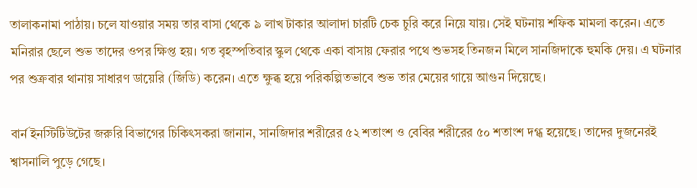তালাকনামা পাঠায়। চলে যাওয়ার সময় তার বাসা থেকে ৯ লাখ টাকার আলাদা চারটি চেক চুরি করে নিয়ে যায়। সেই ঘটনায় শফিক মামলা করেন। এতে মনিরার ছেলে শুভ তাদের ওপর ক্ষিপ্ত হয়। গত বৃহস্পতিবার স্কুল থেকে একা বাসায় ফেরার পথে শুভসহ তিনজন মিলে সানজিদাকে হুমকি দেয়। এ ঘটনার পর শুক্রবার থানায় সাধারণ ডায়েরি (জিডি) করেন। এতে ক্ষুব্ধ হয়ে পরিকল্পিতভাবে শুভ তার মেয়ের গায়ে আগুন দিয়েছে।

বার্ন ইনস্টিটিউটের জরুরি বিভাগের চিকিৎসকরা জানান, সানজিদার শরীরের ৫২ শতাংশ ও বেবির শরীরের ৫০ শতাংশ দগ্ধ হয়েছে। তাদের দুজনেরই শ্বাসনালি পুড়ে গেছে।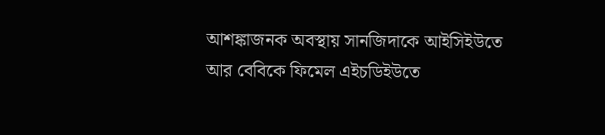আশঙ্কাজনক অবস্থায় সানজিদাকে আইসিইউতে আর বেবিকে ফিমেল এইচডিইউতে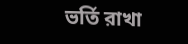ভর্তি রাখা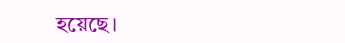হয়েছে।